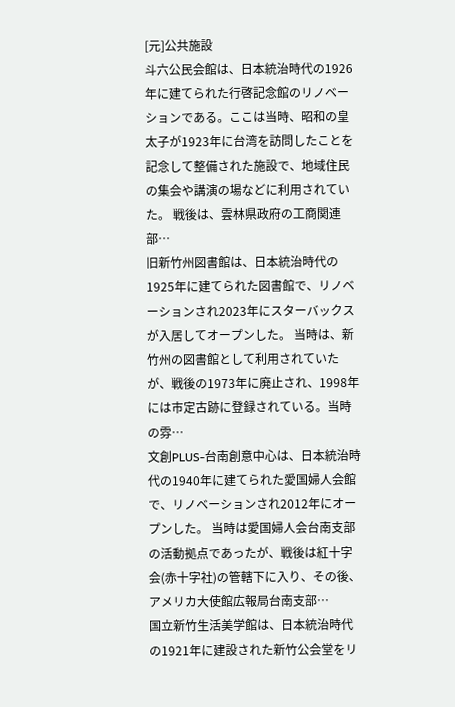[元]公共施設
斗六公民会館は、日本統治時代の1926年に建てられた行啓記念館のリノベーションである。ここは当時、昭和の皇太子が1923年に台湾を訪問したことを記念して整備された施設で、地域住民の集会や講演の場などに利用されていた。 戦後は、雲林県政府の工商関連部…
旧新竹州図書館は、日本統治時代の1925年に建てられた図書館で、リノベーションされ2023年にスターバックスが入居してオープンした。 当時は、新竹州の図書館として利用されていたが、戦後の1973年に廃止され、1998年には市定古跡に登録されている。当時の雰…
文創PLUS-台南創意中心は、日本統治時代の1940年に建てられた愛国婦人会館で、リノベーションされ2012年にオープンした。 当時は愛国婦人会台南支部の活動拠点であったが、戦後は紅十字会(赤十字社)の管轄下に入り、その後、アメリカ大使館広報局台南支部…
国立新竹生活美学館は、日本統治時代の1921年に建設された新竹公会堂をリ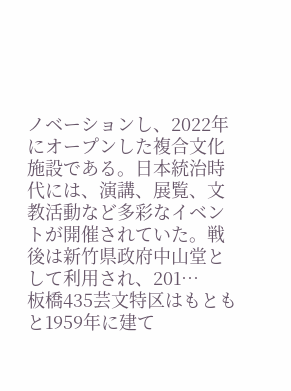ノベーションし、2022年にオープンした複合文化施設である。日本統治時代には、演講、展覧、文教活動など多彩なイベントが開催されていた。戦後は新竹県政府中山堂として利用され、201…
板橋435芸文特区はもともと1959年に建て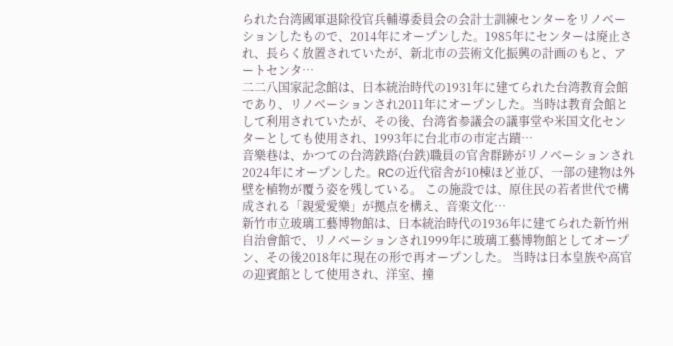られた台湾國軍退除役官兵輔導委員会の会計士訓練センターをリノベーションしたもので、2014年にオープンした。1985年にセンターは廃止され、長らく放置されていたが、新北市の芸術文化振興の計画のもと、アートセンタ…
二二八国家記念館は、日本統治時代の1931年に建てられた台湾教育会館であり、リノベーションされ2011年にオープンした。当時は教育会館として利用されていたが、その後、台湾省参議会の議事堂や米国文化センターとしても使用され、1993年に台北市の市定古蹟…
音樂巷は、かつての台湾鉄路(台鉄)職員の官舎群跡がリノベーションされ2024年にオープンした。RCの近代宿舎が10棟ほど並び、一部の建物は外壁を植物が覆う姿を残している。 この施設では、原住民の若者世代で構成される「親愛愛樂」が拠点を構え、音楽文化…
新竹市立玻璃工藝博物館は、日本統治時代の1936年に建てられた新竹州自治會館で、リノベーションされ1999年に玻璃工藝博物館としてオープン、その後2018年に現在の形で再オープンした。 当時は日本皇族や高官の迎賓館として使用され、洋室、撞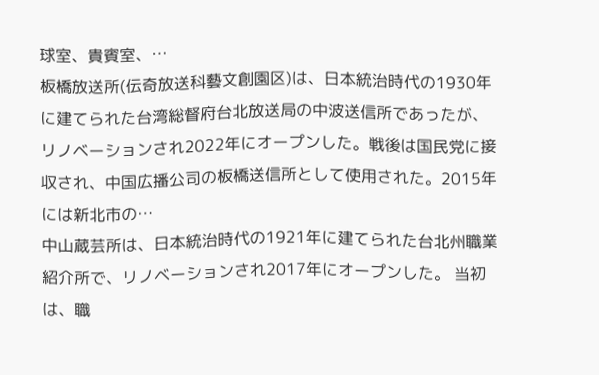球室、貴賓室、…
板橋放送所(伝奇放送科藝文創園区)は、日本統治時代の1930年に建てられた台湾総督府台北放送局の中波送信所であったが、リノベーションされ2022年にオープンした。戦後は国民党に接収され、中国広播公司の板橋送信所として使用された。2015年には新北市の…
中山蔵芸所は、日本統治時代の1921年に建てられた台北州職業紹介所で、リノベーションされ2017年にオープンした。 当初は、職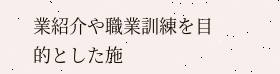業紹介や職業訓練を目的とした施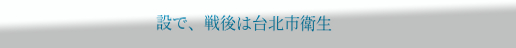設で、戦後は台北市衛生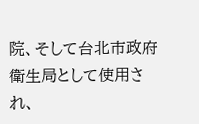院、そして台北市政府衛生局として使用され、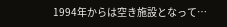1994年からは空き施設となって…